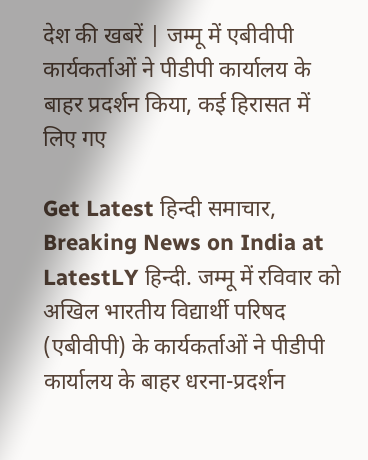देश की खबरें | जम्मू में एबीवीपी कार्यकर्ताओं ने पीडीपी कार्यालय के बाहर प्रदर्शन किया, कई हिरासत में लिए गए

Get Latest हिन्दी समाचार, Breaking News on India at LatestLY हिन्दी. जम्मू में रविवार को अखिल भारतीय विद्यार्थी परिषद (एबीवीपी) के कार्यकर्ताओं ने पीडीपी कार्यालय के बाहर धरना-प्रदर्शन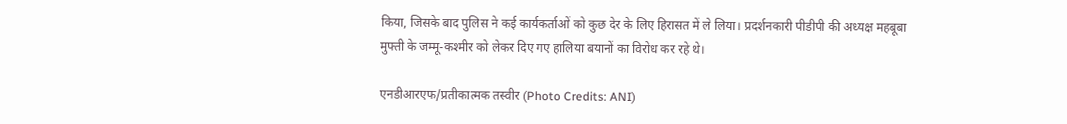किया, जिसके बाद पुलिस ने कई कार्यकर्ताओं को कुछ देर के लिए हिरासत में ले लिया। प्रदर्शनकारी पीडीपी की अध्यक्ष महबूबा मुफ्ती के जम्मू-कश्मीर को लेकर दिए गए हालिया बयानों का विरोध कर रहे थे।

एनडीआरएफ/प्रतीकात्मक तस्वीर (Photo Credits: ANI)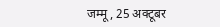जम्मू, 25 अक्टूबर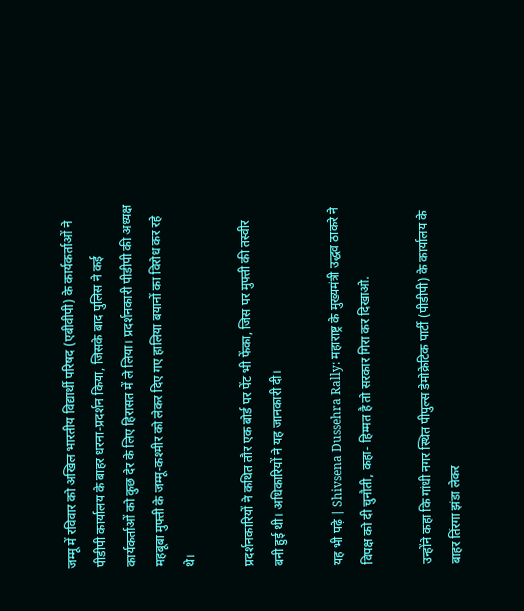जम्मू में रविवार को अखिल भारतीय विद्यार्थी परिषद (एबीवीपी) के कार्यकर्ताओं ने पीडीपी कार्यालय के बाहर धरना-प्रदर्शन किया, जिसके बाद पुलिस ने कई कार्यकर्ताओं को कुछ देर के लिए हिरासत में ले लिया। प्रदर्शनकारी पीडीपी की अध्यक्ष महबूबा मुफ्ती के जम्मू-कश्मीर को लेकर दिए गए हालिया बयानों का विरोध कर रहे थे।

प्रदर्शनकारियों ने कथित तौर एक बोर्ड पर पेंट भी फेंका, जिस पर मुफ्ती की तस्वीर बनी हुई थी। अधिकारियों ने यह जानकारी दी।

यह भी पढ़े | Shivsena Dussehra Rally: महाराष्ट्र के मुख्यमंत्री उद्धव ठाकरे ने विपक्ष को दी चुनौती, कहा- हिम्मत है तो सरकार गिरा कर दिखाओ.

उन्होंने कहा कि गांधी नगर स्थित पीपुल्स डेमोक्रेटिक पार्टी (पीडीपी) के कार्यालय के बाहर तिंरगा झंडा लेकर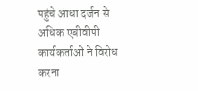पहुंचे आधा दर्जन से अधिक एबीवीपी कार्यकर्ताओं ने विरोध करना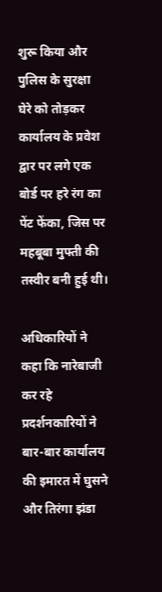शुरू किया और पुलिस के सुरक्षा घेरे को तोड़कर कार्यालय के प्रवेश द्वार पर लगे एक बोर्ड पर हरे रंग का पेंट फेंका, जिस पर महबूबा मुफ्ती की तस्वीर बनी हुई थी।

अधिकारियों ने कहा कि नारेबाजी कर रहे प्रदर्शनकारियों ने बार-बार कार्यालय की इमारत में घुसने और तिरंगा झंडा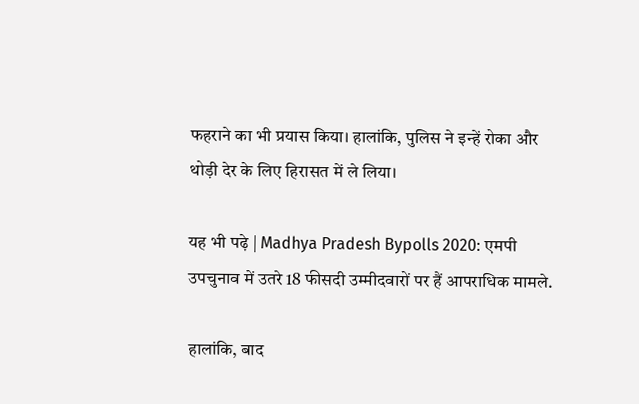फहराने का भी प्रयास किया। हालांकि, पुलिस ने इन्हें रोका और थोड़ी देर के लिए हिरासत में ले लिया।

यह भी पढ़े | Madhya Pradesh Bypolls 2020: एमपी उपचुनाव में उतरे 18 फीसदी उम्मीदवारों पर हैं आपराधिक मामले.

हालांकि, बाद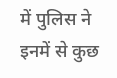में पुलिस ने इनमें से कुछ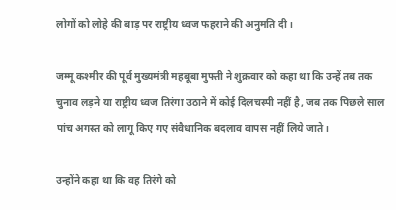लोगों को लोहे की बाड़ पर राष्ट्रीय ध्वज फहराने की अनुमति दी।

जम्मू कश्मीर की पूर्व मुख्यमंत्री महबूबा मुफ्ती ने शुक्रवार को कहा था कि उन्हें तब तक चुनाव लड़ने या राष्ट्रीय ध्वज तिरंगा उठाने में कोई दिलचस्पी नहीं है, जब तक पिछले साल पांच अगस्त को लागू किए गए संवैधानिक बदलाव वापस नहीं लिये जाते।

उन्होंने कहा था कि वह तिरंगे को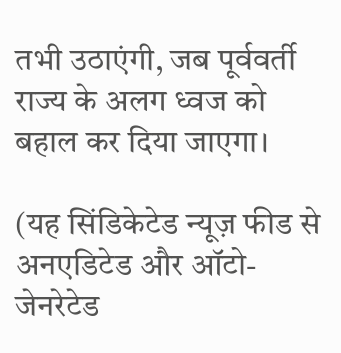तभी उठाएंगी, जब पूर्ववर्ती राज्य के अलग ध्वज को बहाल कर दिया जाएगा।

(यह सिंडिकेटेड न्यूज़ फीड से अनएडिटेड और ऑटो-जेनरेटेड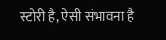स्टोरी है, ऐसी संभावना है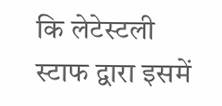कि लेटेस्टली स्टाफ द्वारा इसमें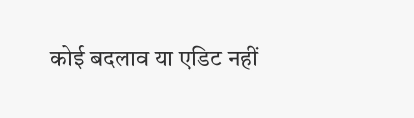कोई बदलाव या एडिट नहीं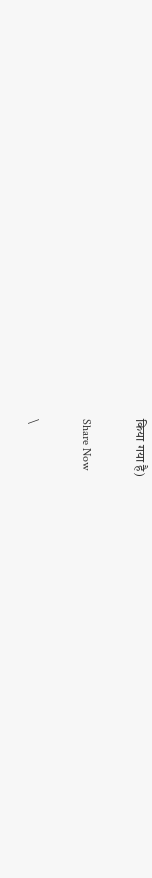किया गया है)

Share Now

\